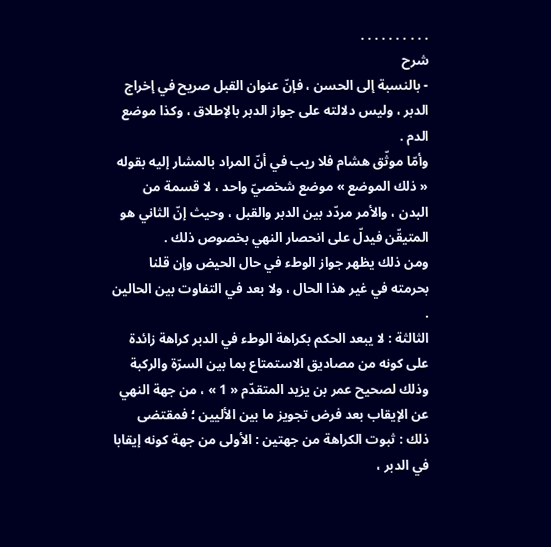. . . . . . . . . .
شرح
- بالنسبة إلى الحسن ، فإنّ عنوان القبل صريح في إخراج الدبر ، وليس دلالته على جواز الدبر بالإطلاق ، وكذا موضع الدم .
وأمّا موثّق هشام فلا ريب في أنّ المراد بالمشار إليه بقوله « ذلك الموضع » موضع شخصيّ واحد ، لا قسمة من البدن ، والأمر مردّد بين الدبر والقبل ، وحيث إنّ الثاني هو المتيقّن فيدلّ على انحصار النهي بخصوص ذلك .
ومن ذلك يظهر جواز الوطء في حال الحيض وإن قلنا بحرمته في غير هذا الحال ، ولا بعد في التفاوت بين الحالين .
الثالثة : لا يبعد الحكم بكراهة الوطء في الدبر كراهة زائدة على كونه من مصاديق الاستمتاع بما بين السرّة والركبة
وذلك لصحيح عمر بن يزيد المتقدّم « 1 » ، من جهة النهي عن الإيقاب بعد فرض تجويز ما بين الأليين ؛ فمقتضى ذلك : ثبوت الكراهة من جهتين : الأولى من جهة كونه إيقابا في الدبر ،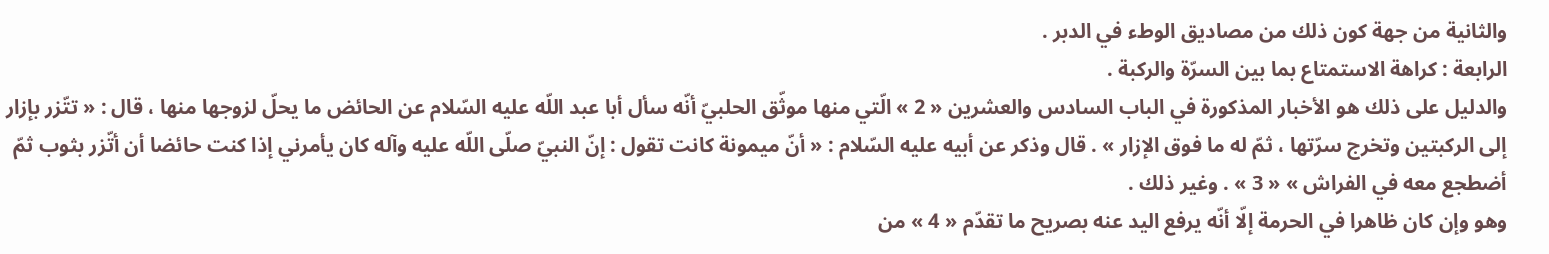والثانية من جهة كون ذلك من مصاديق الوطء في الدبر .
الرابعة : كراهة الاستمتاع بما بين السرّة والركبة .
والدليل على ذلك هو الأخبار المذكورة في الباب السادس والعشرين « 2 » الّتي منها موثّق الحلبيّ أنّه سأل أبا عبد اللّه عليه السّلام عن الحائض ما يحلّ لزوجها منها ، قال : « تتّزر بإزار إلى الركبتين وتخرج سرّتها ، ثمّ له ما فوق الإزار » . قال وذكر عن أبيه عليه السّلام : « أنّ ميمونة كانت تقول : إنّ النبيّ صلّى اللّه عليه وآله كان يأمرني إذا كنت حائضا أن أتّزر بثوب ثمّ أضطجع معه في الفراش » « 3 » . وغير ذلك .
وهو وإن كان ظاهرا في الحرمة إلّا أنّه يرفع اليد عنه بصريح ما تقدّم « 4 » من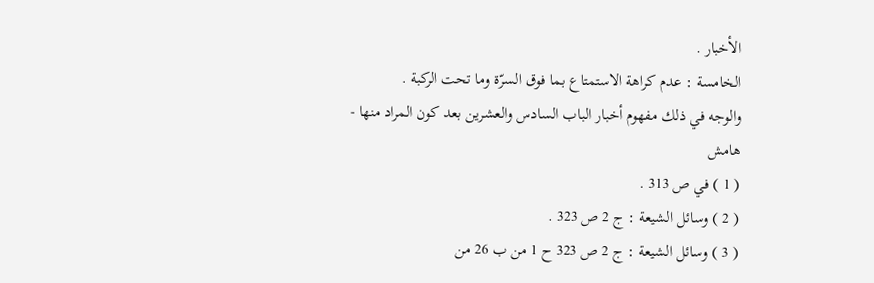الأخبار .
الخامسة : عدم كراهة الاستمتاع بما فوق السرّة وما تحت الركبة .
والوجه في ذلك مفهوم أخبار الباب السادس والعشرين بعد كون المراد منها -
هامش
( 1 ) في ص 313 .
( 2 ) وسائل الشيعة : ج 2 ص 323 .
( 3 ) وسائل الشيعة : ج 2 ص 323 ح 1 من ب 26 من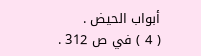أبواب الحيض .
( 4 ) في ص 312 .